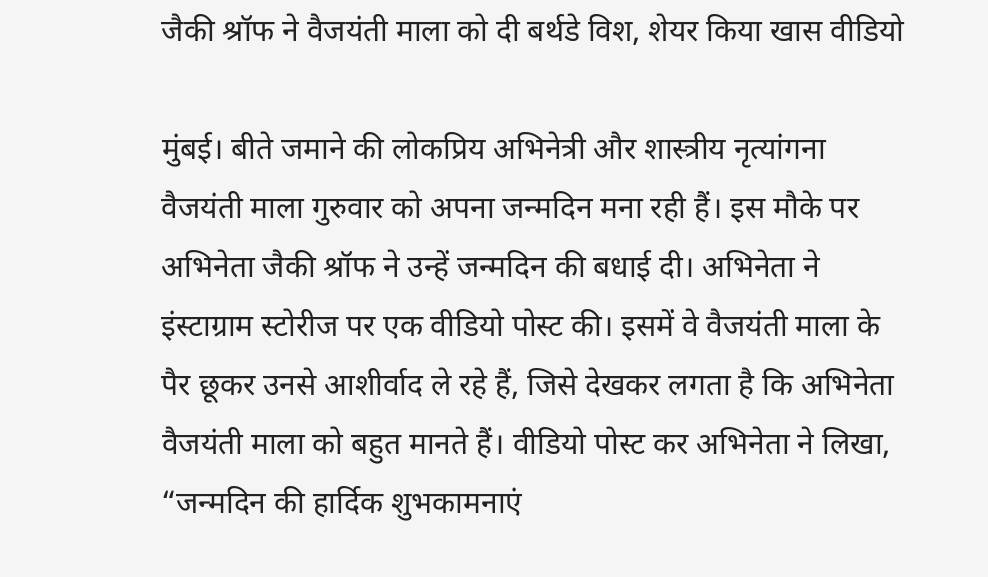जैकी श्रॉफ ने वैजयंती माला को दी बर्थडे विश, शेयर किया खास वीडियो

मुंबई। बीते जमाने की लोकप्रिय अभिनेत्री और शास्त्रीय नृत्यांगना वैजयंती माला गुरुवार को अपना जन्मदिन मना रही हैं। इस मौके पर अभिनेता जैकी श्रॉफ ने उन्हें जन्मदिन की बधाई दी। अभिनेता ने इंस्टाग्राम स्टोरीज पर एक वीडियो पोस्ट की। इसमें वे वैजयंती माला के पैर छूकर उनसे आशीर्वाद ले रहे हैं, जिसे देखकर लगता है कि अभिनेता वैजयंती माला को बहुत मानते हैं। वीडियो पोस्ट कर अभिनेता ने लिखा, “जन्मदिन की हार्दिक शुभकामनाएं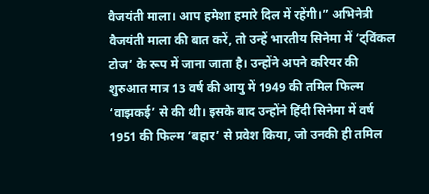वैजयंती माला। आप हमेशा हमारे दिल में रहेंगी।” अभिनेत्री वैजयंती माला की बात करें, तो उन्हें भारतीय सिनेमा में ‘ट्विंकल टोज’ के रूप में जाना जाता है। उन्होंने अपने करियर की शुरुआत मात्र 13 वर्ष की आयु में 1949 की तमिल फिल्म ‘वाझकई’ से की थी। इसके बाद उन्होंने हिंदी सिनेमा में वर्ष 1951 की फिल्म ‘बहार’ से प्रवेश किया, जो उनकी ही तमिल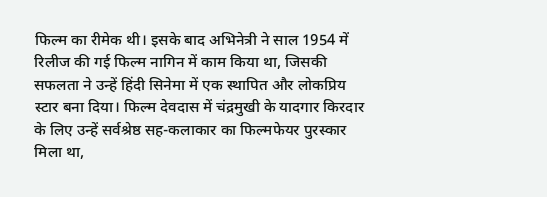फिल्म का रीमेक थी। इसके बाद अभिनेत्री ने साल 1954 में रिलीज की गई फिल्म नागिन में काम किया था, जिसकी सफलता ने उन्हें हिंदी सिनेमा में एक स्थापित और लोकप्रिय स्टार बना दिया। फिल्म देवदास में चंद्रमुखी के यादगार किरदार के लिए उन्हें सर्वश्रेष्ठ सह-कलाकार का फिल्मफेयर पुरस्कार मिला था,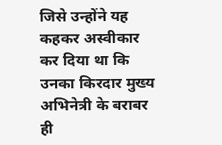जिसे उन्होंने यह कहकर अस्वीकार कर दिया था कि उनका किरदार मुख्य अभिनेत्री के बराबर ही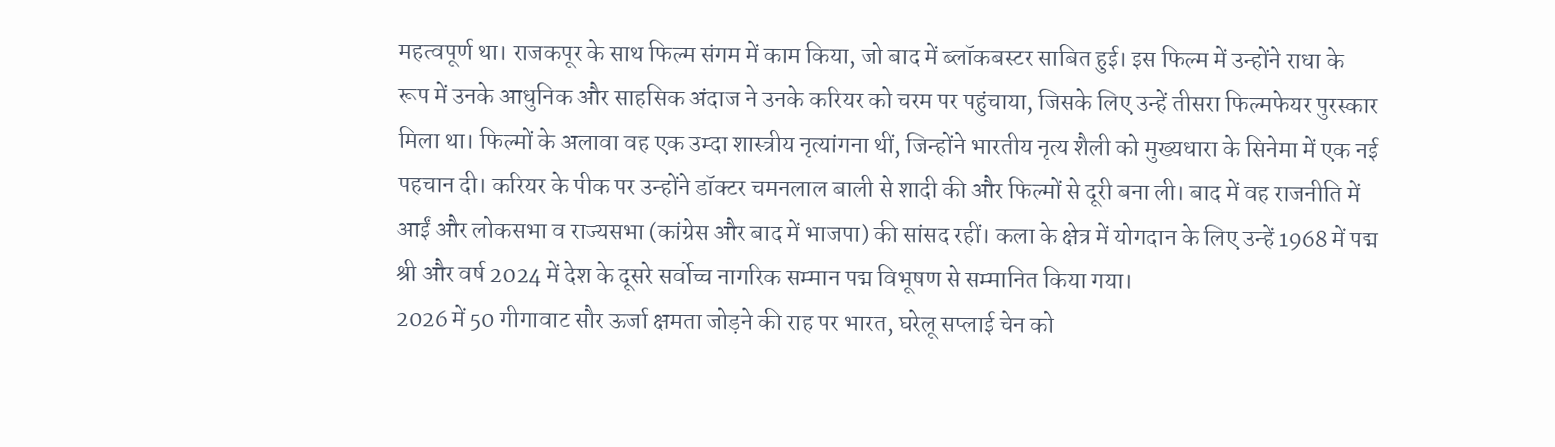महत्वपूर्ण था। राजकपूर के साथ फिल्म संगम में काम किया, जो बाद में ब्लॉकबस्टर साबित हुई। इस फिल्म में उन्होंने राधा के रूप में उनके आधुनिक और साहसिक अंदाज ने उनके करियर को चरम पर पहुंचाया, जिसके लिए उन्हें तीसरा फिल्मफेयर पुरस्कार मिला था। फिल्मों के अलावा वह एक उम्दा शास्त्रीय नृत्यांगना थीं, जिन्होंने भारतीय नृत्य शैली को मुख्यधारा के सिनेमा में एक नई पहचान दी। करियर के पीक पर उन्होंने डॉक्टर चमनलाल बाली से शादी की और फिल्मों से दूरी बना ली। बाद में वह राजनीति में आईं और लोकसभा व राज्यसभा (कांग्रेस और बाद में भाजपा) की सांसद रहीं। कला के क्षेत्र में योगदान के लिए उन्हें 1968 में पद्म श्री और वर्ष 2024 में देश के दूसरे सर्वोच्च नागरिक सम्मान पद्म विभूषण से सम्मानित किया गया।
2026 में 50 गीगावाट सौर ऊर्जा क्षमता जोड़ने की राह पर भारत, घरेलू सप्लाई चेन को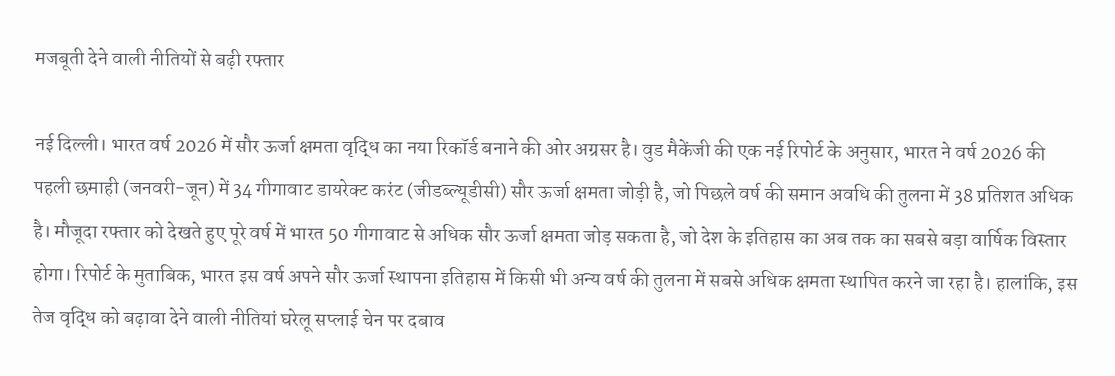मजबूती देने वाली नीतियों से बढ़ी रफ्तार

नई दिल्ली। भारत वर्ष 2026 में सौर ऊर्जा क्षमता वृद्धि का नया रिकॉर्ड बनाने की ओर अग्रसर है। वुड मैकेंजी की एक नई रिपोर्ट के अनुसार, भारत ने वर्ष 2026 की पहली छमाही (जनवरी-जून) में 34 गीगावाट डायरेक्ट करंट (जीडब्ल्यूडीसी) सौर ऊर्जा क्षमता जोड़ी है, जो पिछले वर्ष की समान अवधि की तुलना में 38 प्रतिशत अधिक है। मौजूदा रफ्तार को देखते हुए पूरे वर्ष में भारत 50 गीगावाट से अधिक सौर ऊर्जा क्षमता जोड़ सकता है, जो देश के इतिहास का अब तक का सबसे बड़ा वार्षिक विस्तार होगा। रिपोर्ट के मुताबिक, भारत इस वर्ष अपने सौर ऊर्जा स्थापना इतिहास में किसी भी अन्य वर्ष की तुलना में सबसे अधिक क्षमता स्थापित करने जा रहा है। हालांकि, इस तेज वृद्धि को बढ़ावा देने वाली नीतियां घरेलू सप्लाई चेन पर दबाव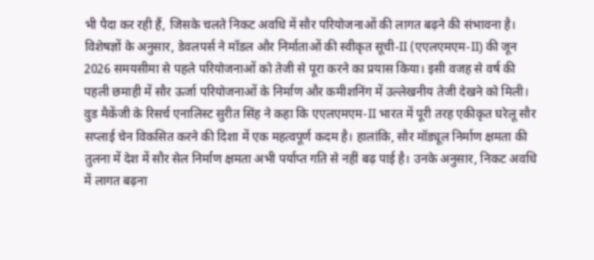भी पैदा कर रही हैं, जिसके चलते निकट अवधि में सौर परियोजनाओं की लागत बढ़ने की संभावना है। विशेषज्ञों के अनुसार, डेवलपर्स ने मॉडल और निर्माताओं की स्वीकृत सूची-II (एएलएमएम-II) की जून 2026 समयसीमा से पहले परियोजनाओं को तेजी से पूरा करने का प्रयास किया। इसी वजह से वर्ष की पहली छमाही में सौर ऊर्जा परियोजनाओं के निर्माण और कमीशनिंग में उल्लेखनीय तेजी देखने को मिली। वुड मैकेंजी के रिसर्च एनालिस्ट सुरीत सिंह ने कहा कि एएलएमएम-II भारत में पूरी तरह एकीकृत घरेलू सौर सप्लाई चेन विकसित करने की दिशा में एक महत्वपूर्ण कदम है। हालांकि, सौर मॉड्यूल निर्माण क्षमता की तुलना में देश में सौर सेल निर्माण क्षमता अभी पर्याप्त गति से नहीं बढ़ पाई है। उनके अनुसार, निकट अवधि में लागत बढ़ना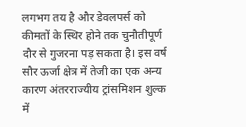लगभग तय है और डेवलपर्स को कीमतों के स्थिर होने तक चुनौतीपूर्ण दौर से गुजरना पड़ सकता है। इस वर्ष सौर ऊर्जा क्षेत्र में तेजी का एक अन्य कारण अंतरराज्यीय ट्रांसमिशन शुल्क में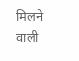मिलने वाली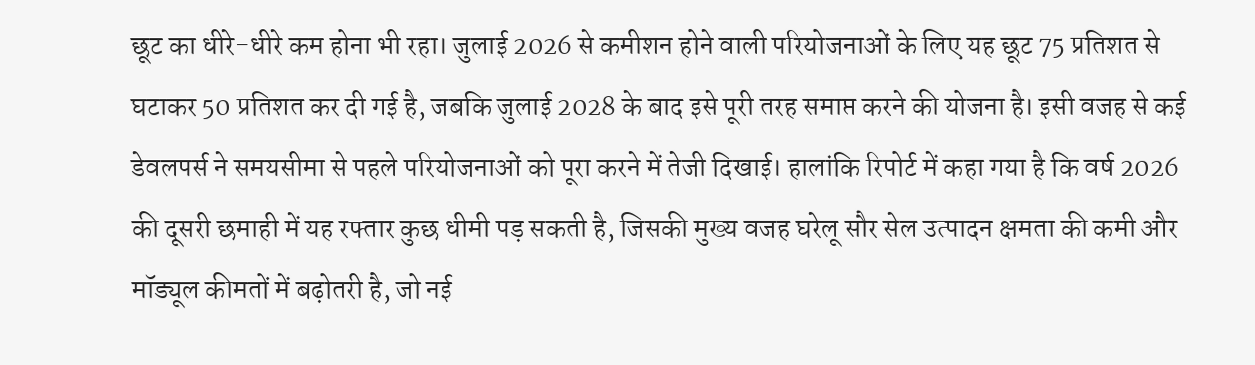छूट का धीरे-धीरे कम होना भी रहा। जुलाई 2026 से कमीशन होने वाली परियोजनाओं के लिए यह छूट 75 प्रतिशत से घटाकर 50 प्रतिशत कर दी गई है, जबकि जुलाई 2028 के बाद इसे पूरी तरह समाप्त करने की योजना है। इसी वजह से कई डेवलपर्स ने समयसीमा से पहले परियोजनाओं को पूरा करने में तेजी दिखाई। हालांकि रिपोर्ट में कहा गया है कि वर्ष 2026 की दूसरी छमाही में यह रफ्तार कुछ धीमी पड़ सकती है, जिसकी मुख्य वजह घरेलू सौर सेल उत्पादन क्षमता की कमी और मॉड्यूल कीमतों में बढ़ोतरी है, जो नई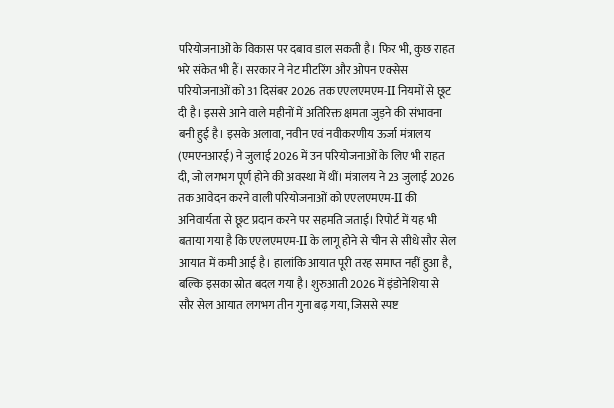परियोजनाओं के विकास पर दबाव डाल सकती है। फिर भी, कुछ राहत भरे संकेत भी हैं। सरकार ने नेट मीटरिंग और ओपन एक्सेस परियोजनाओं को 31 दिसंबर 2026 तक एएलएमएम-II नियमों से छूट दी है। इससे आने वाले महीनों में अतिरिक्त क्षमता जुड़ने की संभावना बनी हुई है। इसके अलावा, नवीन एवं नवीकरणीय ऊर्जा मंत्रालय (एमएनआरई) ने जुलाई 2026 में उन परियोजनाओं के लिए भी राहत दी, जो लगभग पूर्ण होने की अवस्था में थीं। मंत्रालय ने 23 जुलाई 2026 तक आवेदन करने वाली परियोजनाओं को एएलएमएम-II की अनिवार्यता से छूट प्रदान करने पर सहमति जताई। रिपोर्ट में यह भी बताया गया है कि एएलएमएम-II के लागू होने से चीन से सीधे सौर सेल आयात में कमी आई है। हालांकि आयात पूरी तरह समाप्त नहीं हुआ है, बल्कि इसका स्रोत बदल गया है। शुरुआती 2026 में इंडोनेशिया से सौर सेल आयात लगभग तीन गुना बढ़ गया, जिससे स्पष्ट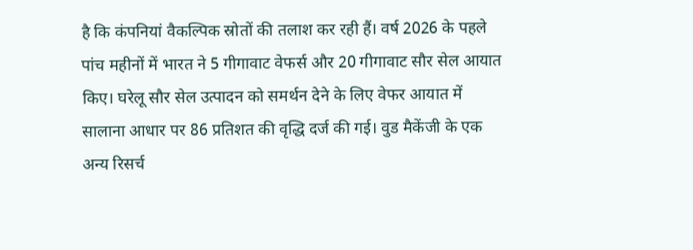है कि कंपनियां वैकल्पिक स्रोतों की तलाश कर रही हैं। वर्ष 2026 के पहले पांच महीनों में भारत ने 5 गीगावाट वेफर्स और 20 गीगावाट सौर सेल आयात किए। घरेलू सौर सेल उत्पादन को समर्थन देने के लिए वेफर आयात में सालाना आधार पर 86 प्रतिशत की वृद्धि दर्ज की गई। वुड मैकेंजी के एक अन्य रिसर्च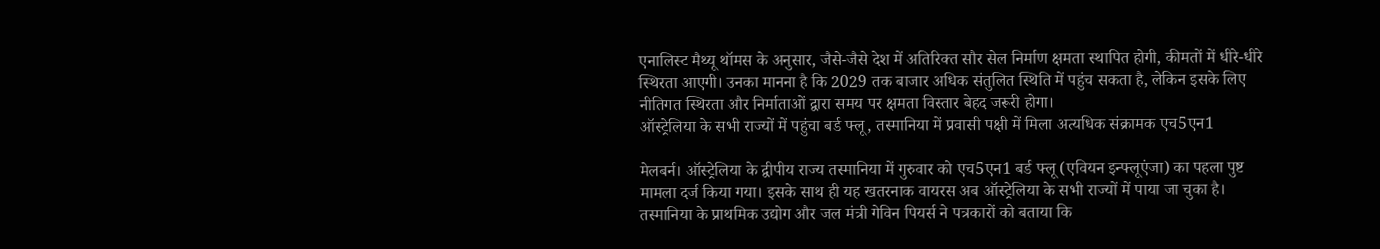एनालिस्ट मैथ्यू थॉमस के अनुसार, जैसे-जैसे देश में अतिरिक्त सौर सेल निर्माण क्षमता स्थापित होगी, कीमतों में धीरे-धीरे स्थिरता आएगी। उनका मानना है कि 2029 तक बाजार अधिक संतुलित स्थिति में पहुंच सकता है, लेकिन इसके लिए नीतिगत स्थिरता और निर्माताओं द्वारा समय पर क्षमता विस्तार बेहद जरूरी होगा।
ऑस्ट्रेलिया के सभी राज्यों में पहुंचा बर्ड फ्लू, तस्मानिया में प्रवासी पक्षी में मिला अत्यधिक संक्रामक एच5एन1

मेलबर्न। ऑस्ट्रेलिया के द्वीपीय राज्य तस्मानिया में गुरुवार को एच5एन1 बर्ड फ्लू (एवियन इन्फ्लूएंजा) का पहला पुष्ट मामला दर्ज किया गया। इसके साथ ही यह खतरनाक वायरस अब ऑस्ट्रेलिया के सभी राज्यों में पाया जा चुका है। तस्मानिया के प्राथमिक उद्योग और जल मंत्री गेविन पियर्स ने पत्रकारों को बताया कि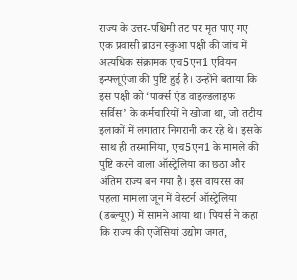राज्य के उत्तर-पश्चिमी तट पर मृत पाए गए एक प्रवासी ब्राउन स्कुआ पक्षी की जांच में अत्यधिक संक्रामक एच5एन1 एवियन इन्फ्लूएंजा की पुष्टि हुई है। उन्होंने बताया कि इस पक्षी को ‘पार्क्स एंड वाइल्डलाइफ सर्विस’ के कर्मचारियों ने खोजा था, जो तटीय इलाकों में लगातार निगरानी कर रहे थे। इसके साथ ही तस्मानिया, एच5एन1 के मामले की पुष्टि करने वाला ऑस्ट्रेलिया का छठा और अंतिम राज्य बन गया है। इस वायरस का पहला मामला जून में वेस्टर्न ऑस्ट्रेलिया (डब्ल्यूए) में सामने आया था। पियर्स ने कहा कि राज्य की एजेंसियां उद्योग जगत,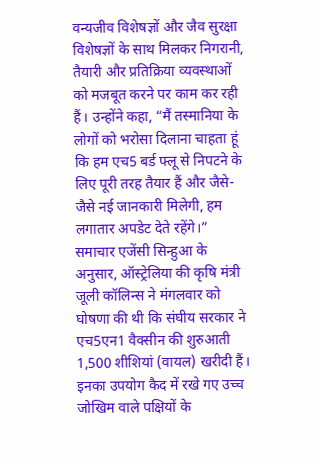वन्यजीव विशेषज्ञों और जैव सुरक्षा विशेषज्ञों के साथ मिलकर निगरानी, तैयारी और प्रतिक्रिया व्यवस्थाओं को मजबूत करने पर काम कर रही हैं। उन्होंने कहा, “मैं तस्मानिया के लोगों को भरोसा दिलाना चाहता हूं कि हम एच5 बर्ड फ्लू से निपटने के लिए पूरी तरह तैयार हैं और जैसे-जैसे नई जानकारी मिलेगी, हम लगातार अपडेट देते रहेंगे।” समाचार एजेंसी सिन्हुआ के अनुसार, ऑस्ट्रेलिया की कृषि मंत्री जूली कॉलिन्स ने मंगलवार को घोषणा की थी कि संघीय सरकार ने एच5एन1 वैक्सीन की शुरुआती 1,500 शीशियां (वायल) खरीदी हैं। इनका उपयोग कैद में रखे गए उच्च जोखिम वाले पक्षियों के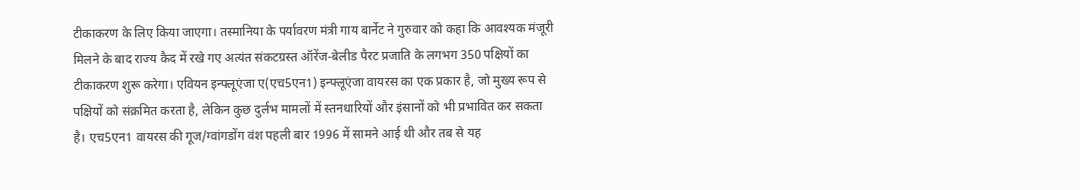टीकाकरण के लिए किया जाएगा। तस्मानिया के पर्यावरण मंत्री गाय बार्नेट ने गुरुवार को कहा कि आवश्यक मंजूरी मिलने के बाद राज्य कैद में रखे गए अत्यंत संकटग्रस्त ऑरेंज-बेलीड पैरट प्रजाति के लगभग 350 पक्षियों का टीकाकरण शुरू करेगा। एवियन इन्फ्लूएंजा ए(एच5एन1) इन्फ्लूएंजा वायरस का एक प्रकार है, जो मुख्य रूप से पक्षियों को संक्रमित करता है, लेकिन कुछ दुर्लभ मामलों में स्तनधारियों और इंसानों को भी प्रभावित कर सकता है। एच5एन1 वायरस की गूज/ग्वांगडोंग वंश पहली बार 1996 में सामने आई थी और तब से यह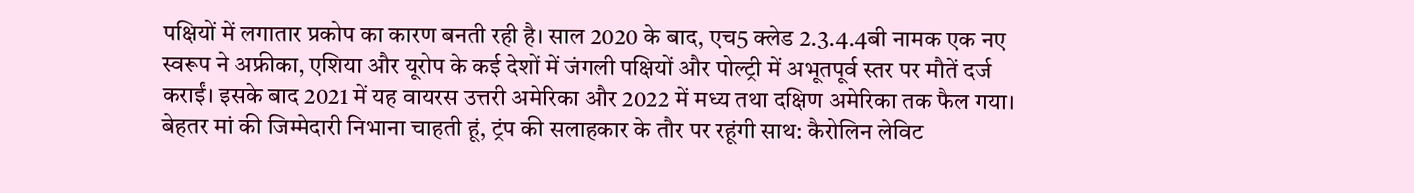पक्षियों में लगातार प्रकोप का कारण बनती रही है। साल 2020 के बाद, एच5 क्लेड 2.3.4.4बी नामक एक नए स्वरूप ने अफ्रीका, एशिया और यूरोप के कई देशों में जंगली पक्षियों और पोल्ट्री में अभूतपूर्व स्तर पर मौतें दर्ज कराईं। इसके बाद 2021 में यह वायरस उत्तरी अमेरिका और 2022 में मध्य तथा दक्षिण अमेरिका तक फैल गया।
बेहतर मां की जिम्मेदारी निभाना चाहती हूं, ट्रंप की सलाहकार के तौर पर रहूंगी साथ: कैरोलिन लेविट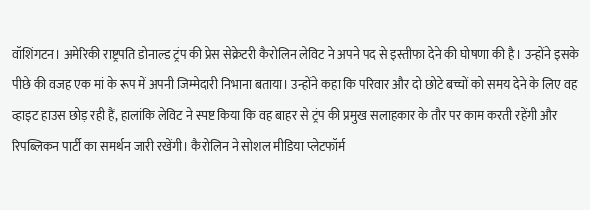वॉशिंगटन। अमेरिकी राष्ट्रपति डोनाल्ड ट्रंप की प्रेस सेक्रेटरी कैरोलिन लेविट ने अपने पद से इस्तीफा देने की घोषणा की है। उन्होंने इसके पीछे की वजह एक मां के रूप में अपनी जिम्मेदारी निभाना बताया। उन्होंने कहा कि परिवार और दो छोटे बच्चों को समय देने के लिए वह व्हाइट हाउस छोड़ रही हैं, हालांकि लेविट ने स्पष्ट किया कि वह बाहर से ट्रंप की प्रमुख सलाहकार के तौर पर काम करती रहेंगी और रिपब्लिकन पार्टी का समर्थन जारी रखेंगी। कैरोलिन ने सोशल मीडिया प्लेटफॉर्म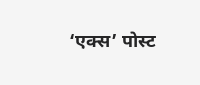‘एक्स’ पोस्ट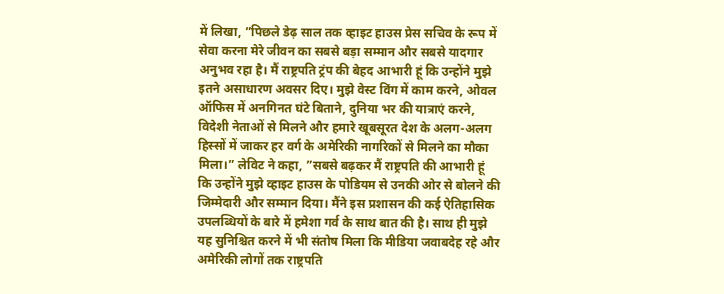में लिखा, ”पिछले डेढ़ साल तक व्हाइट हाउस प्रेस सचिव के रूप में सेवा करना मेरे जीवन का सबसे बड़ा सम्मान और सबसे यादगार अनुभव रहा है। मैं राष्ट्रपति ट्रंप की बेहद आभारी हूं कि उन्होंने मुझे इतने असाधारण अवसर दिए। मुझे वेस्ट विंग में काम करने, ओवल ऑफिस में अनगिनत घंटे बिताने, दुनिया भर की यात्राएं करने, विदेशी नेताओं से मिलने और हमारे खूबसूरत देश के अलग-अलग हिस्सों में जाकर हर वर्ग के अमेरिकी नागरिकों से मिलने का मौका मिला।” लेविट ने कहा, ”सबसे बढ़कर मैं राष्ट्रपति की आभारी हूं कि उन्होंने मुझे व्हाइट हाउस के पोडियम से उनकी ओर से बोलने की जिम्मेदारी और सम्मान दिया। मैंने इस प्रशासन की कई ऐतिहासिक उपलब्धियों के बारे में हमेशा गर्व के साथ बात की है। साथ ही मुझे यह सुनिश्चित करने में भी संतोष मिला कि मीडिया जवाबदेह रहे और अमेरिकी लोगों तक राष्ट्रपति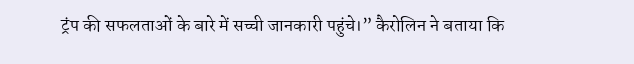ट्रंप की सफलताओं के बारे में सच्ची जानकारी पहुंचे।” कैरोलिन ने बताया कि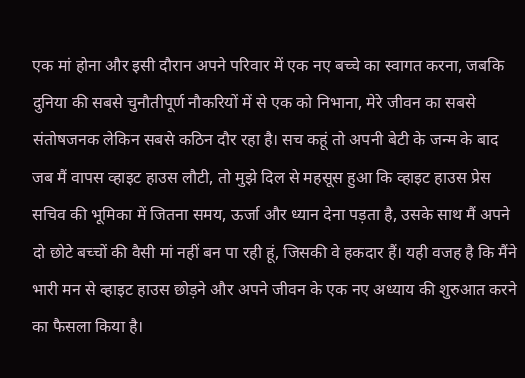एक मां होना और इसी दौरान अपने परिवार में एक नए बच्चे का स्वागत करना, जबकि दुनिया की सबसे चुनौतीपूर्ण नौकरियों में से एक को निभाना, मेरे जीवन का सबसे संतोषजनक लेकिन सबसे कठिन दौर रहा है। सच कहूं तो अपनी बेटी के जन्म के बाद जब मैं वापस व्हाइट हाउस लौटी, तो मुझे दिल से महसूस हुआ कि व्हाइट हाउस प्रेस सचिव की भूमिका में जितना समय, ऊर्जा और ध्यान देना पड़ता है, उसके साथ मैं अपने दो छोटे बच्चों की वैसी मां नहीं बन पा रही हूं, जिसकी वे हकदार हैं। यही वजह है कि मैंने भारी मन से व्हाइट हाउस छोड़ने और अपने जीवन के एक नए अध्याय की शुरुआत करने का फैसला किया है।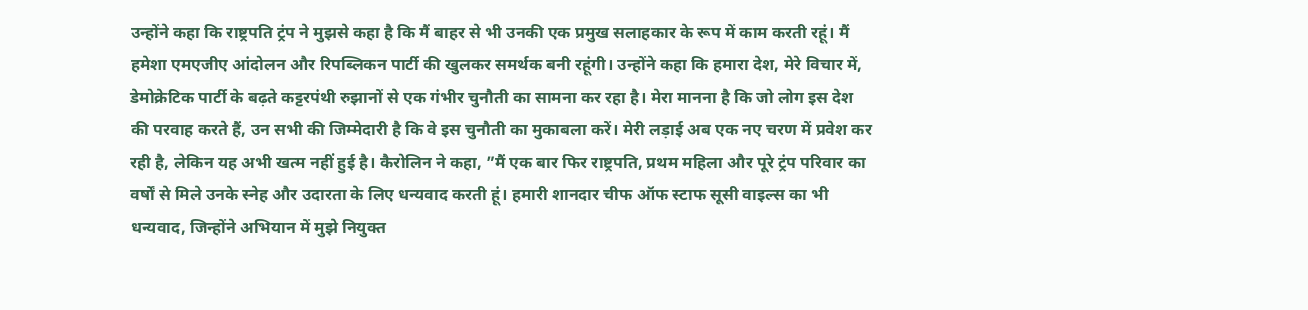उन्होंने कहा कि राष्ट्रपति ट्रंप ने मुझसे कहा है कि मैं बाहर से भी उनकी एक प्रमुख सलाहकार के रूप में काम करती रहूं। मैं हमेशा एमएजीए आंदोलन और रिपब्लिकन पार्टी की खुलकर समर्थक बनी रहूंगी। उन्होंने कहा कि हमारा देश, मेरे विचार में, डेमोक्रेटिक पार्टी के बढ़ते कट्टरपंथी रुझानों से एक गंभीर चुनौती का सामना कर रहा है। मेरा मानना है कि जो लोग इस देश की परवाह करते हैं, उन सभी की जिम्मेदारी है कि वे इस चुनौती का मुकाबला करें। मेरी लड़ाई अब एक नए चरण में प्रवेश कर रही है, लेकिन यह अभी खत्म नहीं हुई है। कैरोलिन ने कहा, ”मैं एक बार फिर राष्ट्रपति, प्रथम महिला और पूरे ट्रंप परिवार का वर्षों से मिले उनके स्नेह और उदारता के लिए धन्यवाद करती हूं। हमारी शानदार चीफ ऑफ स्टाफ सूसी वाइल्स का भी धन्यवाद, जिन्होंने अभियान में मुझे नियुक्त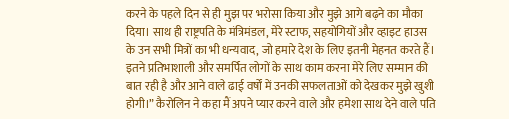करने के पहले दिन से ही मुझ पर भरोसा किया और मुझे आगे बढ़ने का मौका दिया। साथ ही राष्ट्रपति के मंत्रिमंडल, मेरे स्टाफ, सहयोगियों और व्हाइट हाउस के उन सभी मित्रों का भी धन्यवाद, जो हमारे देश के लिए इतनी मेहनत करते हैं। इतने प्रतिभाशाली और समर्पित लोगों के साथ काम करना मेरे लिए सम्मान की बात रही है और आने वाले ढाई वर्षों में उनकी सफलताओं को देखकर मुझे खुशी होगी।” कैरोलिन ने कहा मैं अपने प्यार करने वाले और हमेशा साथ देने वाले पति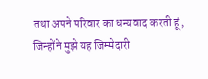तथा अपने परिवार का धन्यवाद करती हूं, जिन्होंने मुझे यह जिम्मेदारी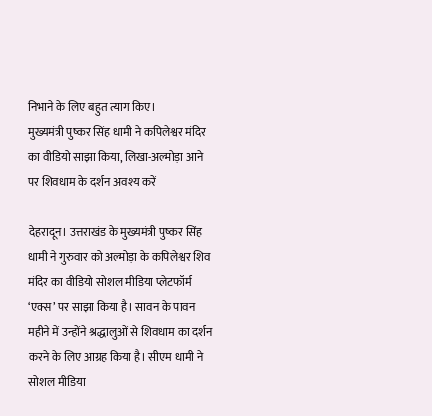निभाने के लिए बहुत त्याग किए।
मुख्यमंत्री पुष्कर सिंह धामी ने कपिलेश्वर मंदिर का वीडियो साझा किया, लिखा-अल्मोड़ा आने पर शिवधाम के दर्शन अवश्य करें

देहरादून। उत्तराखंड के मुख्यमंत्री पुष्कर सिंह धामी ने गुरुवार को अल्मोड़ा के कपिलेश्वर शिव मंदिर का वीडियो सोशल मीडिया प्लेटफॉर्म ‘एक्स’ पर साझा किया है। सावन के पावन महीने में उन्होंने श्रद्धालुओं से शिवधाम का दर्शन करने के लिए आग्रह किया है। सीएम धामी ने सोशल मीडिया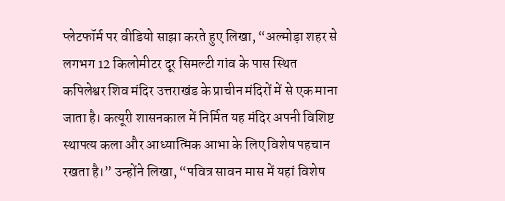प्लेटफॉर्म पर वीडियो साझा करते हुए लिखा, “अल्मोड़ा शहर से लगभग 12 किलोमीटर दूर सिमल्टी गांव के पास स्थित कपिलेश्वर शिव मंदिर उत्तराखंड के प्राचीन मंदिरों में से एक माना जाता है। कत्यूरी शासनकाल में निर्मित यह मंदिर अपनी विशिष्ट स्थापत्य कला और आध्यात्मिक आभा के लिए विशेष पहचान रखता है।” उन्होंने लिखा, “पवित्र सावन मास में यहां विशेष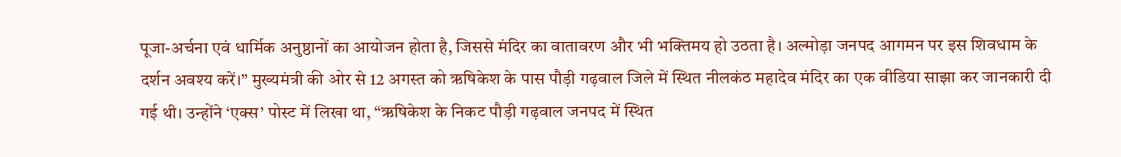पूजा-अर्चना एवं धार्मिक अनुष्ठानों का आयोजन होता है, जिससे मंदिर का वातावरण और भी भक्तिमय हो उठता है। अल्मोड़ा जनपद आगमन पर इस शिवधाम के दर्शन अवश्य करें।” मुख्यमंत्री की ओर से 12 अगस्त को ऋषिकेश के पास पौड़ी गढ़वाल जिले में स्थित नीलकंठ महादेव मंदिर का एक वीडिया साझा कर जानकारी दी गई थी। उन्होंने ‘एक्स’ पोस्ट में लिखा था, “ऋषिकेश के निकट पौड़ी गढ़वाल जनपद में स्थित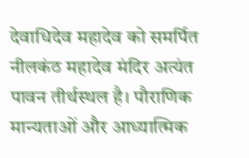देवाधिदेव महादेव को समर्पित नीलकंठ महादेव मंदिर अत्यंत पावन तीर्थस्थल है। पौराणिक मान्यताओं और आध्यात्मिक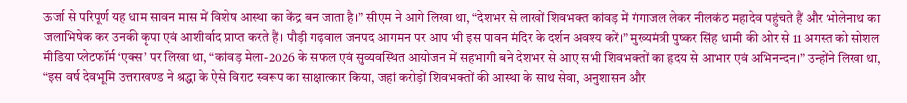ऊर्जा से परिपूर्ण यह धाम सावन मास में विशेष आस्था का केंद्र बन जाता है।” सीएम ने आगे लिखा था, “देशभर से लाखों शिवभक्त कांवड़ में गंगाजल लेकर नीलकंठ महादेव पहुंचते हैं और भोलेनाथ का जलाभिषेक कर उनकी कृपा एवं आशीर्वाद प्राप्त करते हैं। पौड़ी गढ़वाल जनपद आगमन पर आप भी इस पावन मंदिर के दर्शन अवश्य करें।” मुख्यमंत्री पुष्कर सिंह धामी की ओर से 11 अगस्त को सोशल मीडिया प्लेटफॉर्म ‘एक्स’ पर लिखा था, “कांवड़ मेला-2026 के सफल एवं सुव्यवस्थित आयोजन में सहभागी बने देशभर से आए सभी शिवभक्तों का हृदय से आभार एवं अभिनन्दन।” उन्होंने लिखा था, “इस वर्ष देवभूमि उत्तराखण्ड ने श्रद्धा के ऐसे विराट स्वरूप का साक्षात्कार किया, जहां करोड़ों शिवभक्तों की आस्था के साथ सेवा, अनुशासन और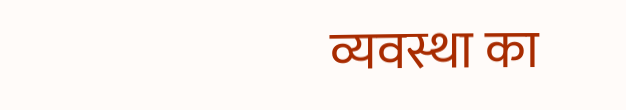व्यवस्था का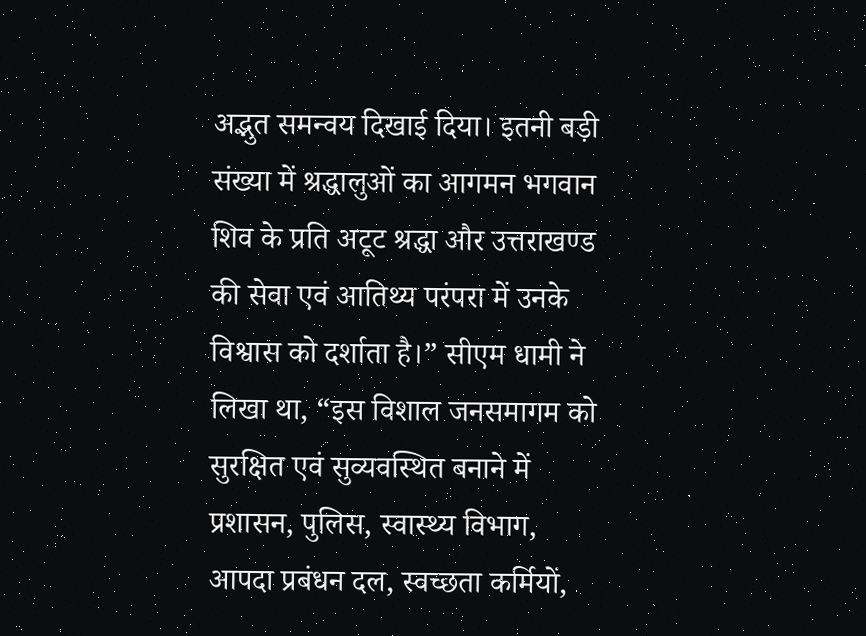अद्भुत समन्वय दिखाई दिया। इतनी बड़ी संख्या में श्रद्धालुओं का आगमन भगवान शिव के प्रति अटूट श्रद्धा और उत्तराखण्ड की सेवा एवं आतिथ्य परंपरा में उनके विश्वास को दर्शाता है।” सीएम धामी ने लिखा था, “इस विशाल जनसमागम को सुरक्षित एवं सुव्यवस्थित बनाने में प्रशासन, पुलिस, स्वास्थ्य विभाग, आपदा प्रबंधन दल, स्वच्छता कर्मियों,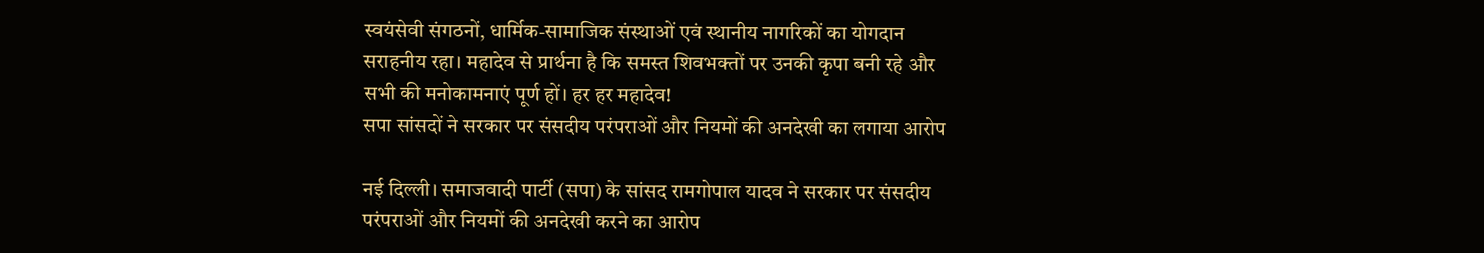स्वयंसेवी संगठनों, धार्मिक-सामाजिक संस्थाओं एवं स्थानीय नागरिकों का योगदान सराहनीय रहा। महादेव से प्रार्थना है कि समस्त शिवभक्तों पर उनकी कृपा बनी रहे और सभी की मनोकामनाएं पूर्ण हों। हर हर महादेव!
सपा सांसदों ने सरकार पर संसदीय परंपराओं और नियमों की अनदेखी का लगाया आरोप

नई दिल्ली। समाजवादी पार्टी (सपा) के सांसद रामगोपाल यादव ने सरकार पर संसदीय परंपराओं और नियमों की अनदेखी करने का आरोप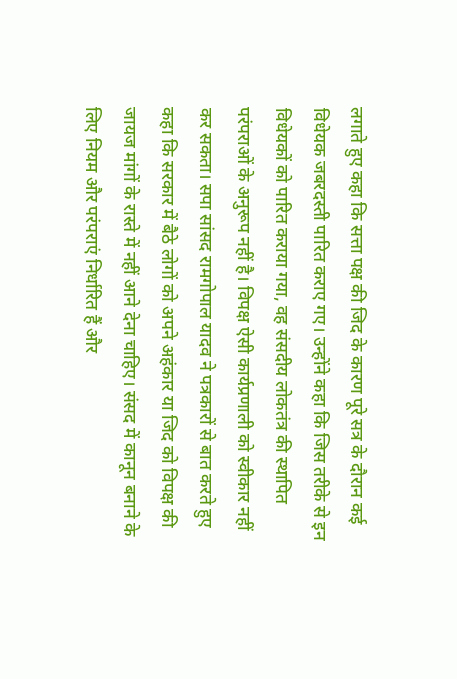लगाते हुए कहा कि सत्ता पक्ष की जिद के कारण पूरे सत्र के दौरान कई विधेयक जबरदस्ती पारित कराए गए। उन्होंने कहा कि जिस तरीके से इन विधेयकों को पारित कराया गया, वह संसदीय लोकतंत्र की स्थापित परंपराओं के अनुरूप नहीं है। विपक्ष ऐसी कार्यप्रणाली को स्वीकार नहीं कर सकता। सपा सांसद रामगोपाल यादव ने पत्रकारों से बात करते हुए कहा कि सरकार में बैठे लोगों को अपने अहंकार या जिद को विपक्ष की जायज मांगों के रास्ते में नहीं आने देना चाहिए। संसद में कानून बनाने के लिए नियम और परंपराएं निर्धारित हैं और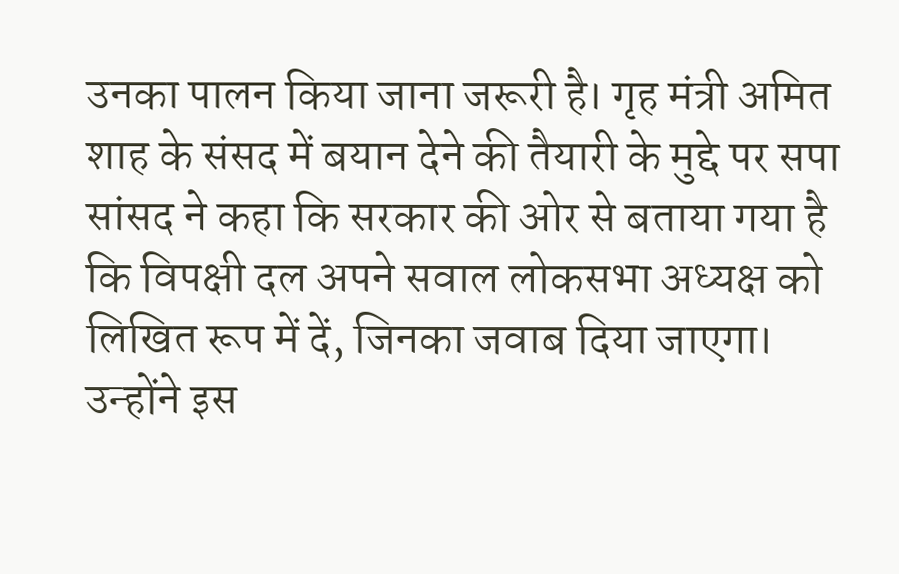उनका पालन किया जाना जरूरी है। गृह मंत्री अमित शाह के संसद में बयान देने की तैयारी के मुद्दे पर सपा सांसद ने कहा कि सरकार की ओर से बताया गया है कि विपक्षी दल अपने सवाल लोकसभा अध्यक्ष को लिखित रूप में दें, जिनका जवाब दिया जाएगा। उन्होंने इस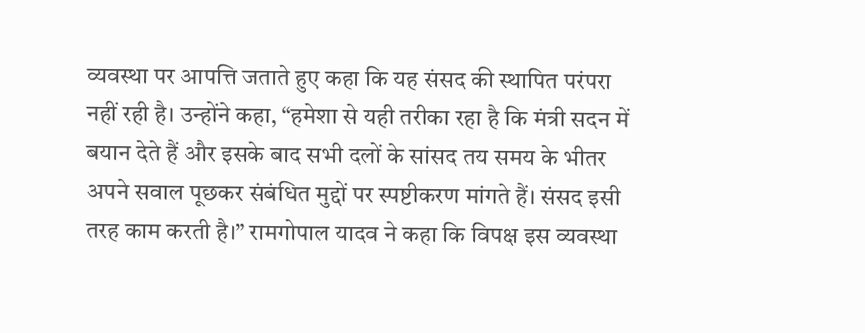व्यवस्था पर आपत्ति जताते हुए कहा कि यह संसद की स्थापित परंपरा नहीं रही है। उन्होंने कहा, “हमेशा से यही तरीका रहा है कि मंत्री सदन में बयान देते हैं और इसके बाद सभी दलों के सांसद तय समय के भीतर अपने सवाल पूछकर संबंधित मुद्दों पर स्पष्टीकरण मांगते हैं। संसद इसी तरह काम करती है।” रामगोपाल यादव ने कहा कि विपक्ष इस व्यवस्था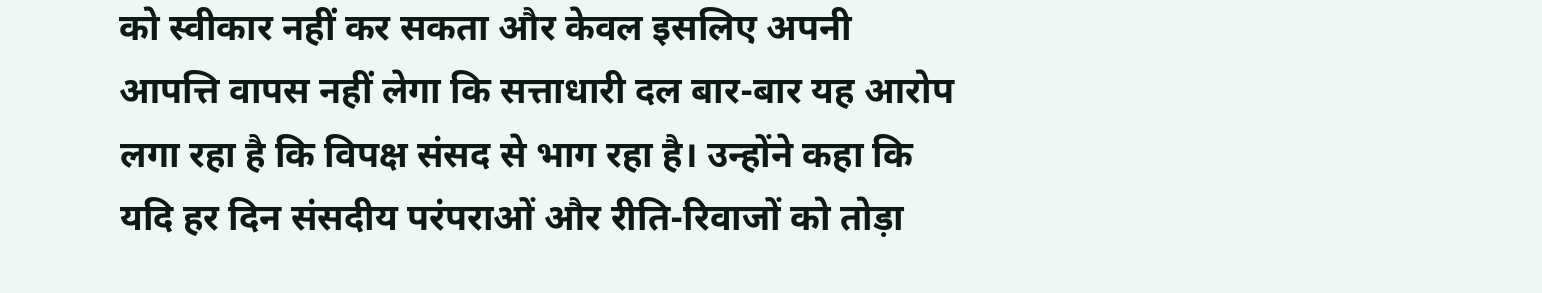को स्वीकार नहीं कर सकता और केवल इसलिए अपनी आपत्ति वापस नहीं लेगा कि सत्ताधारी दल बार-बार यह आरोप लगा रहा है कि विपक्ष संसद से भाग रहा है। उन्होंने कहा कि यदि हर दिन संसदीय परंपराओं और रीति-रिवाजों को तोड़ा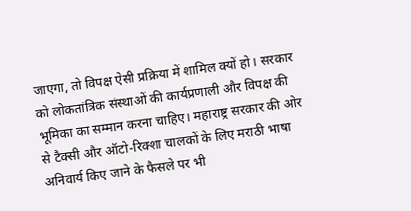जाएगा, तो विपक्ष ऐसी प्रक्रिया में शामिल क्यों हो। सरकार को लोकतांत्रिक संस्थाओं की कार्यप्रणाली और विपक्ष की भूमिका का सम्मान करना चाहिए। महाराष्ट्र सरकार की ओर से टैक्सी और ऑटो-रिक्शा चालकों के लिए मराठी भाषा अनिवार्य किए जाने के फैसले पर भी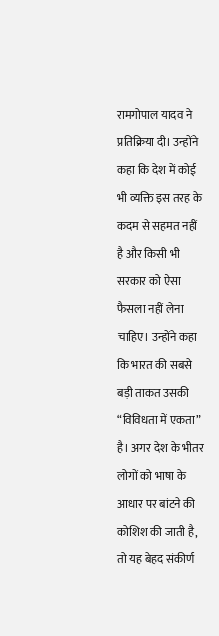रामगोपाल यादव ने प्रतिक्रिया दी। उन्होंने कहा कि देश में कोई भी व्यक्ति इस तरह के कदम से सहमत नहीं है और किसी भी सरकार को ऐसा फैसला नहीं लेना चाहिए। उन्होंने कहा कि भारत की सबसे बड़ी ताकत उसकी “विविधता में एकता” है। अगर देश के भीतर लोगों को भाषा के आधार पर बांटने की कोशिश की जाती है, तो यह बेहद संकीर्ण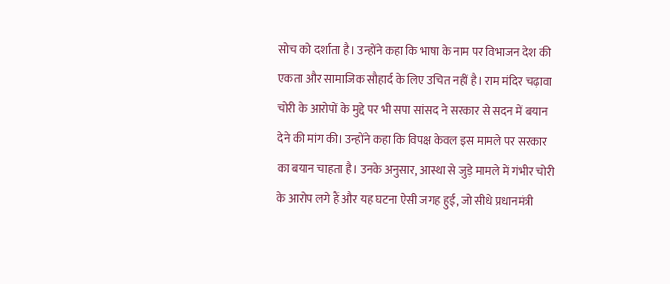सोच को दर्शाता है। उन्होंने कहा कि भाषा के नाम पर विभाजन देश की एकता और सामाजिक सौहार्द के लिए उचित नहीं है। राम मंदिर चढ़ावा चोरी के आरोपों के मुद्दे पर भी सपा सांसद ने सरकार से सदन में बयान देने की मांग की। उन्होंने कहा कि विपक्ष केवल इस मामले पर सरकार का बयान चाहता है। उनके अनुसार, आस्था से जुड़े मामले में गंभीर चोरी के आरोप लगे हैं और यह घटना ऐसी जगह हुई, जो सीधे प्रधानमंत्री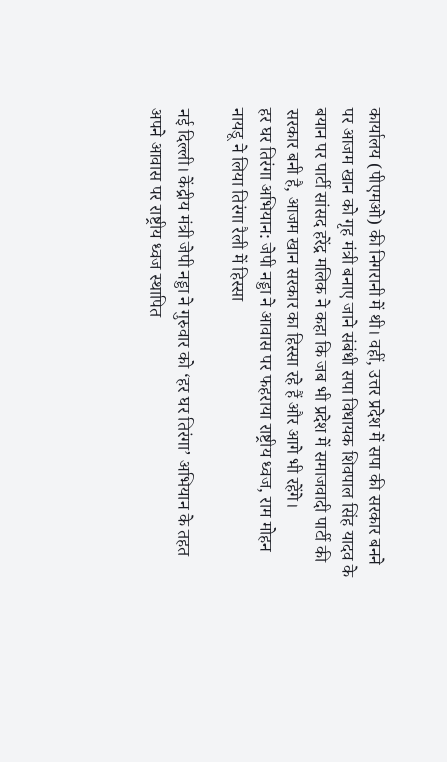कार्यालय (पीएमओ) की निगरानी में थी। वहीं, उत्तर प्रदेश में सपा की सरकार बनने पर आजम खान को गृह मंत्री बनाए जाने संबंधी सपा विधायक शिवपाल सिंह यादव के बयान पर पार्टी सांसद हरेंद्र मलिक ने कहा कि जब भी प्रदेश में समाजवादी पार्टी की सरकार बनी है, आजम खान सरकार का हिस्सा रहे हैं और आगे भी रहेंगे।
हर घर तिरंगा अभियान: जेपी नड्डा ने आवास पर फहराया राष्ट्रीय ध्वज, राम मोहन नायडू ने लिया तिरंगा रैली में हिस्सा

नई दिल्ली। केंद्रीय मंत्री जेपी नड्डा ने गुरुवार को ‘हर घर तिरंगा’ अभियान के तहत अपने आवास पर राष्ट्रीय ध्वज स्थापित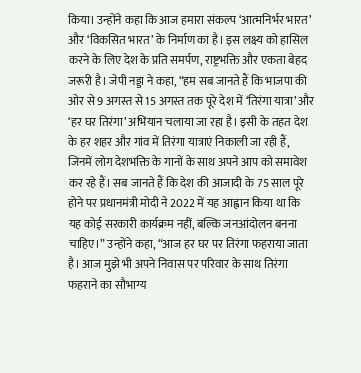किया। उन्होंने कहा कि आज हमारा संकल्प ‘आत्मनिर्भर भारत’ और ‘विकसित भारत’ के निर्माण का है। इस लक्ष्य को हासिल करने के लिए देश के प्रति समर्पण, राष्ट्रभक्ति और एकता बेहद जरूरी है। जेपी नड्डा ने कहा, “हम सब जानते हैं कि भाजपा की ओर से 9 अगस्त से 15 अगस्त तक पूरे देश में ‘तिरंगा यात्रा’ और ‘हर घर तिरंगा’ अभियान चलाया जा रहा है। इसी के तहत देश के हर शहर और गांव में तिरंगा यात्राएं निकाली जा रही हैं, जिनमें लोग देशभक्ति के गानों के साथ अपने आप को समावेश कर रहे हैं। सब जानते हैं कि देश की आजादी के 75 साल पूरे होने पर प्रधानमंत्री मोदी ने 2022 में यह आह्वान किया था कि यह कोई सरकारी कार्यक्रम नहीं, बल्कि जनआंदोलन बनना चाहिए।” उन्होंने कहा, “आज हर घर पर तिरंगा फहराया जाता है। आज मुझे भी अपने निवास पर परिवार के साथ तिरंगा फहराने का सौभाग्य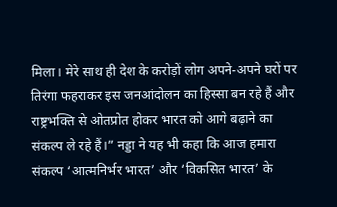मिला। मेरे साथ ही देश के करोड़ों लोग अपने-अपने घरों पर तिरंगा फहराकर इस जनआंदोलन का हिस्सा बन रहे हैं और राष्ट्रभक्ति से ओतप्रोत होकर भारत को आगे बढ़ाने का संकल्प ले रहे हैं।” नड्डा ने यह भी कहा कि आज हमारा संकल्प ‘आत्मनिर्भर भारत’ और ‘विकसित भारत’ के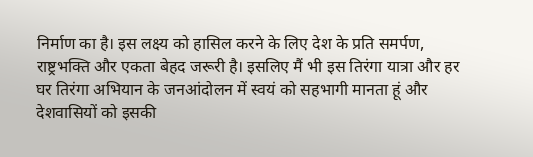निर्माण का है। इस लक्ष्य को हासिल करने के लिए देश के प्रति समर्पण, राष्ट्रभक्ति और एकता बेहद जरूरी है। इसलिए मैं भी इस तिरंगा यात्रा और हर घर तिरंगा अभियान के जनआंदोलन में स्वयं को सहभागी मानता हूं और देशवासियों को इसकी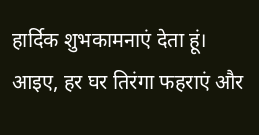हार्दिक शुभकामनाएं देता हूं। आइए, हर घर तिरंगा फहराएं और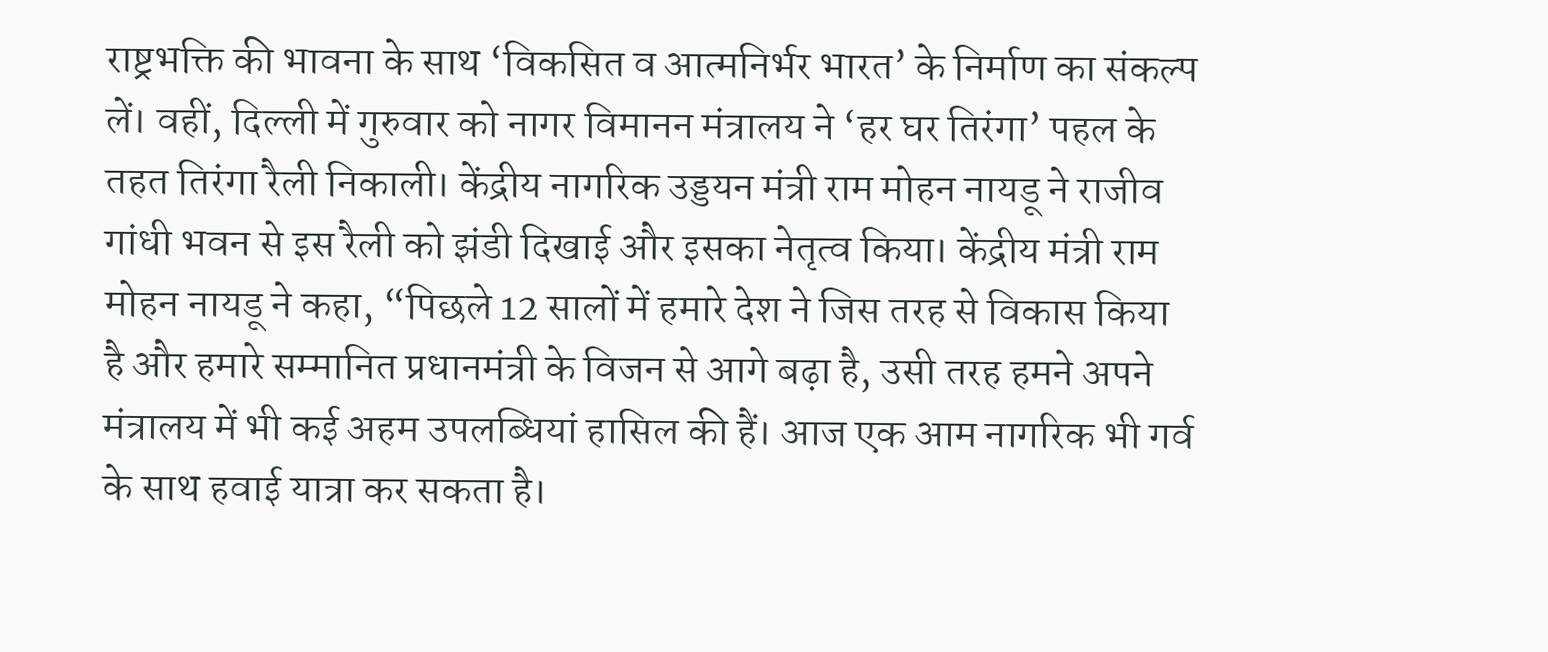राष्ट्रभक्ति की भावना के साथ ‘विकसित व आत्मनिर्भर भारत’ के निर्माण का संकल्प लें। वहीं, दिल्ली में गुरुवार को नागर विमानन मंत्रालय ने ‘हर घर तिरंगा’ पहल के तहत तिरंगा रैली निकाली। केंद्रीय नागरिक उड्डयन मंत्री राम मोहन नायडू ने राजीव गांधी भवन से इस रैली को झंडी दिखाई और इसका नेतृत्व किया। केंद्रीय मंत्री राम मोहन नायडू ने कहा, “पिछले 12 सालों में हमारे देश ने जिस तरह से विकास किया है और हमारे सम्मानित प्रधानमंत्री के विजन से आगे बढ़ा है, उसी तरह हमने अपने मंत्रालय में भी कई अहम उपलब्धियां हासिल की हैं। आज एक आम नागरिक भी गर्व के साथ हवाई यात्रा कर सकता है।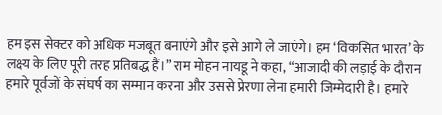हम इस सेक्टर को अधिक मजबूत बनाएंगे और इसे आगे ले जाएंगे। हम ‘विकसित भारत’ के लक्ष्य के लिए पूरी तरह प्रतिबद्ध हैं।” राम मोहन नायडू ने कहा, “आजादी की लड़ाई के दौरान हमारे पूर्वजों के संघर्ष का सम्मान करना और उससे प्रेरणा लेना हमारी जिम्मेदारी है। हमारे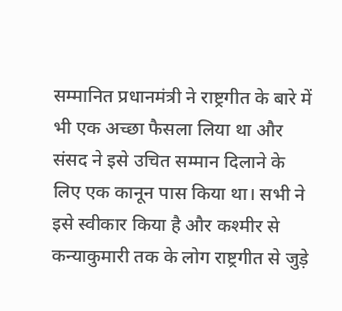सम्मानित प्रधानमंत्री ने राष्ट्रगीत के बारे में भी एक अच्छा फैसला लिया था और संसद ने इसे उचित सम्मान दिलाने के लिए एक कानून पास किया था। सभी ने इसे स्वीकार किया है और कश्मीर से कन्याकुमारी तक के लोग राष्ट्रगीत से जुड़े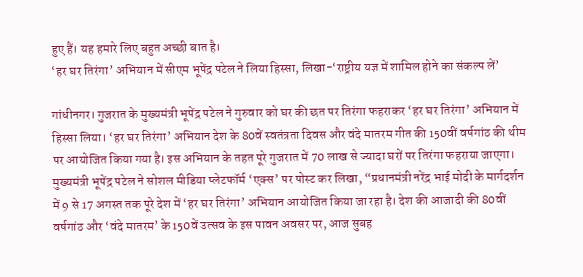हुए हैं। यह हमारे लिए बहुत अच्छी बात है।
‘हर घर तिरंगा’ अभियान में सीएम भूपेंद्र पटेल ने लिया हिस्सा, लिखा-‘राष्ट्रीय यज्ञ में शामिल होने का संकल्प लें’

गांधीनगर। गुजरात के मुख्यमंत्री भूपेंद्र पटेल ने गुरुवार को घर की छत पर तिरंगा फहराकर ‘हर घर तिरंगा’ अभियान में हिस्सा लिया। ‘हर घर तिरंगा’ अभियान देश के 80वें स्वतंत्रता दिवस और वंदे मातरम गीत की 150वीं वर्षगांठ की थीम पर आयोजित किया गया है। इस अभियान के तहत पूरे गुजरात में 70 लाख से ज्यादा घरों पर तिरंगा फहराया जाएगा। मुख्यमंत्री भूपेंद्र पटेल ने सोशल मीडिया प्लेटफॉर्म ‘एक्स’ पर पोस्ट कर लिखा, “प्रधानमंत्री नरेंद्र भाई मोदी के मार्गदर्शन में 9 से 17 अगस्त तक पूरे देश में ‘हर घर तिरंगा’ अभियान आयोजित किया जा रहा है। देश की आजादी की 80वीं वर्षगांठ और ‘वंदे मातरम’ के 150वें उत्सव के इस पावन अवसर पर, आज सुबह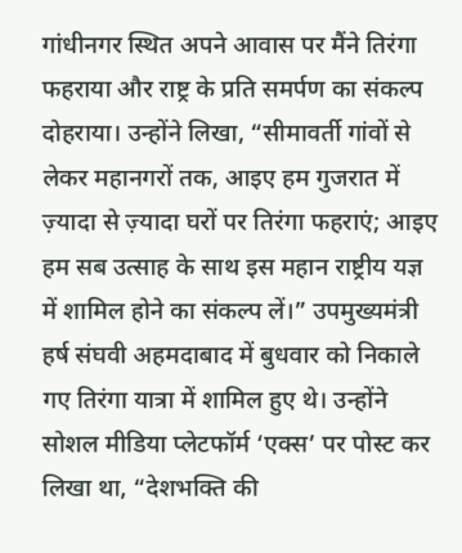गांधीनगर स्थित अपने आवास पर मैंने तिरंगा फहराया और राष्ट्र के प्रति समर्पण का संकल्प दोहराया। उन्होंने लिखा, “सीमावर्ती गांवों से लेकर महानगरों तक, आइए हम गुजरात में ज़्यादा से ज़्यादा घरों पर तिरंगा फहराएं; आइए हम सब उत्साह के साथ इस महान राष्ट्रीय यज्ञ में शामिल होने का संकल्प लें।” उपमुख्यमंत्री हर्ष संघवी अहमदाबाद में बुधवार को निकाले गए तिरंगा यात्रा में शामिल हुए थे। उन्होंने सोशल मीडिया प्लेटफॉर्म ‘एक्स’ पर पोस्ट कर लिखा था, “देशभक्ति की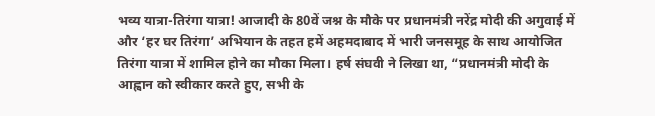भव्य यात्रा-तिरंगा यात्रा! आजादी के 80वें जश्न के मौके पर प्रधानमंत्री नरेंद्र मोदी की अगुवाई में और ‘हर घर तिरंगा’ अभियान के तहत हमें अहमदाबाद में भारी जनसमूह के साथ आयोजित तिरंगा यात्रा में शामिल होने का मौका मिला। हर्ष संघवी ने लिखा था, “प्रधानमंत्री मोदी के आह्वान को स्वीकार करते हुए, सभी के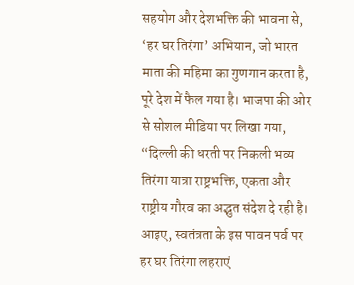सहयोग और देशभक्ति की भावना से, ‘हर घर तिरंगा’ अभियान, जो भारत माता की महिमा का गुणगान करता है, पूरे देश में फैल गया है। भाजपा की ओर से सोशल मीडिया पर लिखा गया, “दिल्ली की धरती पर निकली भव्य तिरंगा यात्रा राष्ट्रभक्ति, एकता और राष्ट्रीय गौरव का अद्भुत संदेश दे रही है। आइए, स्वतंत्रता के इस पावन पर्व पर हर घर तिरंगा लहराएं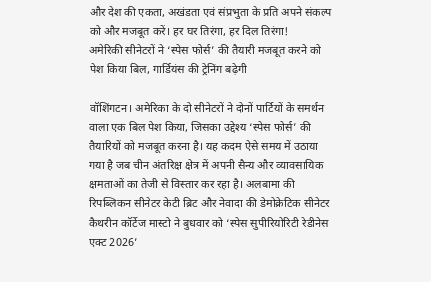और देश की एकता, अखंडता एवं संप्रभुता के प्रति अपने संकल्प को और मजबूत करें। हर घर तिरंगा, हर दिल तिरंगा!
अमेरिकी सीनेटरों ने ‘स्पेस फोर्स’ की तैयारी मजबूत करने को पेश किया बिल, गार्डियंस की ट्रेनिंग बढ़ेगी

वॉशिंगटन। अमेरिका के दो सीनेटरों ने दोनों पार्टियों के समर्थन वाला एक बिल पेश किया, जिसका उद्देश्य ‘स्पेस फोर्स’ की तैयारियों को मजबूत करना है। यह कदम ऐसे समय में उठाया गया है जब चीन अंतरिक्ष क्षेत्र में अपनी सैन्य और व्यावसायिक क्षमताओं का तेजी से विस्तार कर रहा है। अलबामा की रिपब्लिकन सीनेटर केटी ब्रिट और नेवादा की डेमोक्रेटिक सीनेटर कैथरीन कॉर्टेज मास्टो ने बुधवार को ‘स्पेस सुपीरियोरिटी रेडीनेस एक्ट 2026’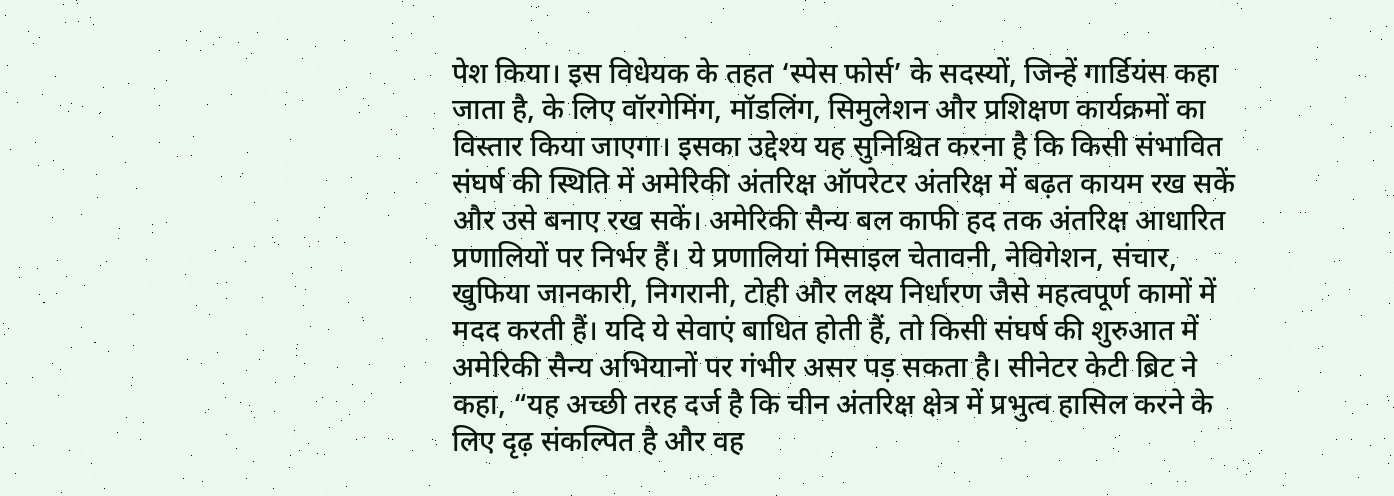पेश किया। इस विधेयक के तहत ‘स्पेस फोर्स’ के सदस्यों, जिन्हें गार्डियंस कहा जाता है, के लिए वॉरगेमिंग, मॉडलिंग, सिमुलेशन और प्रशिक्षण कार्यक्रमों का विस्तार किया जाएगा। इसका उद्देश्य यह सुनिश्चित करना है कि किसी संभावित संघर्ष की स्थिति में अमेरिकी अंतरिक्ष ऑपरेटर अंतरिक्ष में बढ़त कायम रख सकें और उसे बनाए रख सकें। अमेरिकी सैन्य बल काफी हद तक अंतरिक्ष आधारित प्रणालियों पर निर्भर हैं। ये प्रणालियां मिसाइल चेतावनी, नेविगेशन, संचार, खुफिया जानकारी, निगरानी, टोही और लक्ष्य निर्धारण जैसे महत्वपूर्ण कामों में मदद करती हैं। यदि ये सेवाएं बाधित होती हैं, तो किसी संघर्ष की शुरुआत में अमेरिकी सैन्य अभियानों पर गंभीर असर पड़ सकता है। सीनेटर केटी ब्रिट ने कहा, “यह अच्छी तरह दर्ज है कि चीन अंतरिक्ष क्षेत्र में प्रभुत्व हासिल करने के लिए दृढ़ संकल्पित है और वह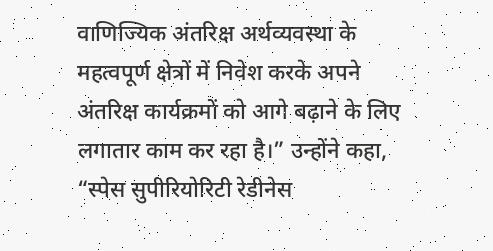वाणिज्यिक अंतरिक्ष अर्थव्यवस्था के महत्वपूर्ण क्षेत्रों में निवेश करके अपने अंतरिक्ष कार्यक्रमों को आगे बढ़ाने के लिए लगातार काम कर रहा है।” उन्होंने कहा, “स्पेस सुपीरियोरिटी रेडीनेस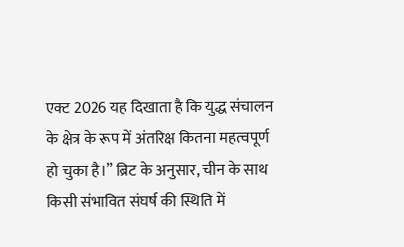एक्ट 2026 यह दिखाता है कि युद्ध संचालन के क्षेत्र के रूप में अंतरिक्ष कितना महत्वपूर्ण हो चुका है।” ब्रिट के अनुसार, चीन के साथ किसी संभावित संघर्ष की स्थिति में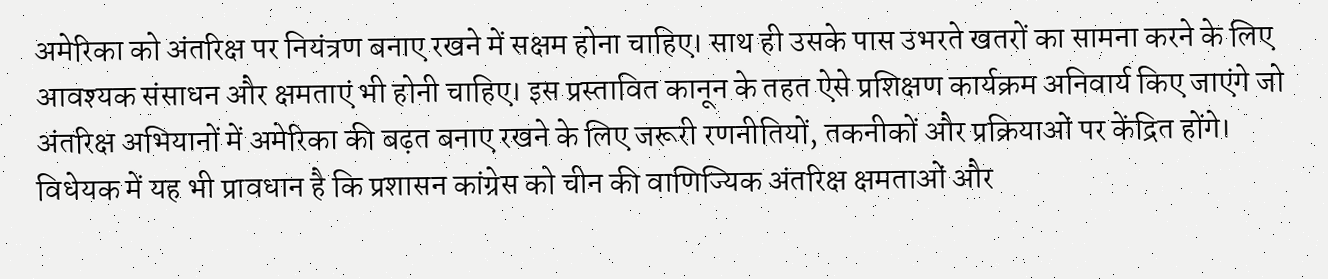अमेरिका को अंतरिक्ष पर नियंत्रण बनाए रखने में सक्षम होना चाहिए। साथ ही उसके पास उभरते खतरों का सामना करने के लिए आवश्यक संसाधन और क्षमताएं भी होनी चाहिए। इस प्रस्तावित कानून के तहत ऐसे प्रशिक्षण कार्यक्रम अनिवार्य किए जाएंगे जो अंतरिक्ष अभियानों में अमेरिका की बढ़त बनाए रखने के लिए जरूरी रणनीतियों, तकनीकों और प्रक्रियाओं पर केंद्रित होंगे। विधेयक में यह भी प्रावधान है कि प्रशासन कांग्रेस को चीन की वाणिज्यिक अंतरिक्ष क्षमताओं और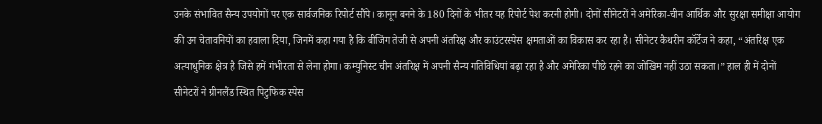उनके संभावित सैन्य उपयोगों पर एक सार्वजनिक रिपोर्ट सौंपे। कानून बनने के 180 दिनों के भीतर यह रिपोर्ट पेश करनी होगी। दोनों सीनेटरों ने अमेरिका-चीन आर्थिक और सुरक्षा समीक्षा आयोग की उन चेतावनियों का हवाला दिया, जिनमें कहा गया है कि बीजिंग तेजी से अपनी अंतरिक्ष और काउंटरस्पेस क्षमताओं का विकास कर रहा है। सीनेटर कैथरीन कॉर्टेज ने कहा, “अंतरिक्ष एक अत्याधुनिक क्षेत्र है जिसे हमें गंभीरता से लेना होगा। कम्युनिस्ट चीन अंतरिक्ष में अपनी सैन्य गतिविधियां बढ़ा रहा है और अमेरिका पीछे रहने का जोखिम नहीं उठा सकता।” हाल ही में दोनों सीनेटरों ने ग्रीनलैंड स्थित पिटुफिक स्पेस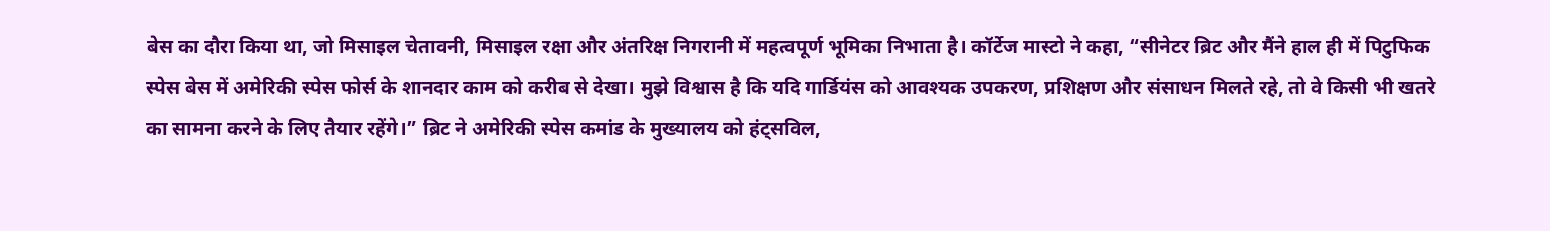बेस का दौरा किया था, जो मिसाइल चेतावनी, मिसाइल रक्षा और अंतरिक्ष निगरानी में महत्वपूर्ण भूमिका निभाता है। कॉर्टेज मास्टो ने कहा, “सीनेटर ब्रिट और मैंने हाल ही में पिटुफिक स्पेस बेस में अमेरिकी स्पेस फोर्स के शानदार काम को करीब से देखा। मुझे विश्वास है कि यदि गार्डियंस को आवश्यक उपकरण, प्रशिक्षण और संसाधन मिलते रहे, तो वे किसी भी खतरे का सामना करने के लिए तैयार रहेंगे।” ब्रिट ने अमेरिकी स्पेस कमांड के मुख्यालय को हंट्सविल,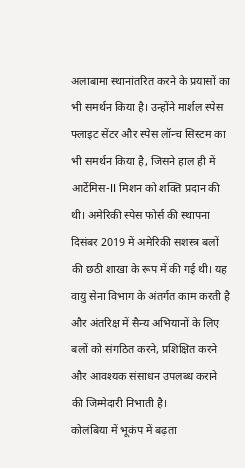अलाबामा स्थानांतरित करने के प्रयासों का भी समर्थन किया है। उन्होंने मार्शल स्पेस फ्लाइट सेंटर और स्पेस लॉन्च सिस्टम का भी समर्थन किया है, जिसने हाल ही में आर्टेमिस-II मिशन को शक्ति प्रदान की थी। अमेरिकी स्पेस फोर्स की स्थापना दिसंबर 2019 में अमेरिकी सशस्त्र बलों की छठी शाखा के रूप में की गई थी। यह वायु सेना विभाग के अंतर्गत काम करती है और अंतरिक्ष में सैन्य अभियानों के लिए बलों को संगठित करने, प्रशिक्षित करने और आवश्यक संसाधन उपलब्ध कराने की जिम्मेदारी निभाती है।
कोलंबिया में भूकंप में बढ़ता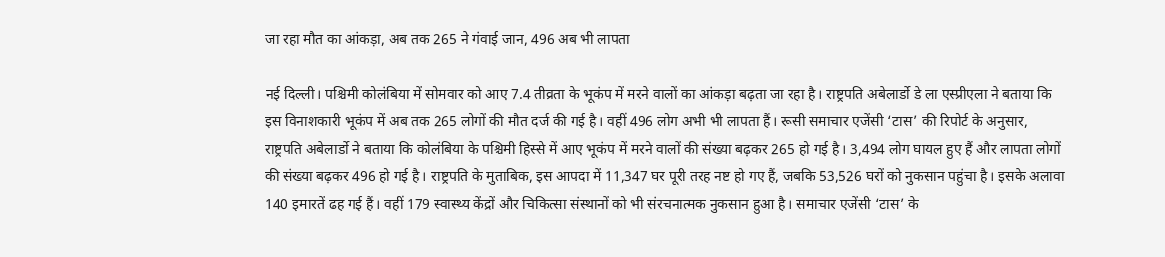जा रहा मौत का आंकड़ा, अब तक 265 ने गंवाई जान, 496 अब भी लापता

नई दिल्ली। पश्चिमी कोलंबिया में सोमवार को आए 7.4 तीव्रता के भूकंप में मरने वालों का आंकड़ा बढ़ता जा रहा है। राष्ट्रपति अबेलार्डो डे ला एस्प्रीएला ने बताया कि इस विनाशकारी भूकंप में अब तक 265 लोगों की मौत दर्ज की गई है। वहीं 496 लोग अभी भी लापता हैं। रूसी समाचार एजेंसी ‘टास’ की रिपोर्ट के अनुसार, राष्ट्रपति अबेलार्डो ने बताया कि कोलंबिया के पश्चिमी हिस्से में आए भूकंप में मरने वालों की संख्या बढ़कर 265 हो गई है। 3,494 लोग घायल हुए हैं और लापता लोगों की संख्या बढ़कर 496 हो गई है। राष्ट्रपति के मुताबिक, इस आपदा में 11,347 घर पूरी तरह नष्ट हो गए हैं, जबकि 53,526 घरों को नुकसान पहुंचा है। इसके अलावा 140 इमारतें ढह गई हैं। वहीं 179 स्वास्थ्य केंद्रों और चिकित्सा संस्थानों को भी संरचनात्मक नुकसान हुआ है। समाचार एजेंसी ‘टास’ के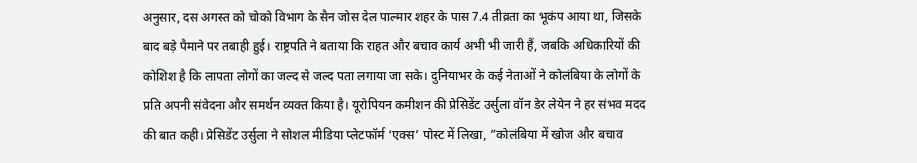अनुसार, दस अगस्त को चोको विभाग के सैन जोस देल पाल्मार शहर के पास 7.4 तीव्रता का भूकंप आया था, जिसके बाद बड़े पैमाने पर तबाही हुई। राष्ट्रपति ने बताया कि राहत और बचाव कार्य अभी भी जारी हैं, जबकि अधिकारियों की कोशिश है कि लापता लोगों का जल्द से जल्द पता लगाया जा सके। दुनियाभर के कई नेताओं ने कोलंबिया के लोगों के प्रति अपनी संवेदना और समर्थन व्यक्त किया है। यूरोपियन कमीशन की प्रेसिडेंट उर्सुला वॉन डेर लेयेन ने हर संभव मदद की बात कही। प्रेसिडेंट उर्सुला ने सोशल मीडिया प्लेटफॉर्म ‘एक्स’ पोस्ट में लिखा, ”कोलंबिया में खोज और बचाव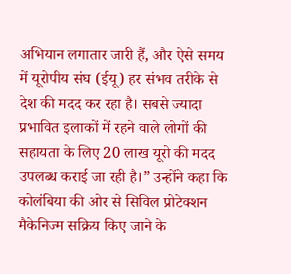अभियान लगातार जारी हैं, और ऐसे समय में यूरोपीय संघ (ईयू) हर संभव तरीके से देश की मदद कर रहा है। सबसे ज्यादा प्रभावित इलाकों में रहने वाले लोगों की सहायता के लिए 20 लाख यूरो की मदद उपलब्ध कराई जा रही है।” उन्होंने कहा कि कोलंबिया की ओर से सिविल प्रोटेक्शन मैकेनिज्म सक्रिय किए जाने के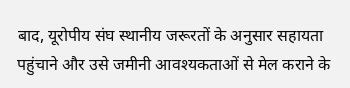बाद, यूरोपीय संघ स्थानीय जरूरतों के अनुसार सहायता पहुंचाने और उसे जमीनी आवश्यकताओं से मेल कराने के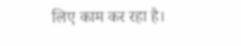लिए काम कर रहा है।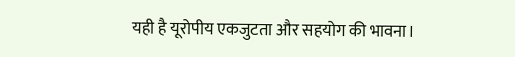यही है यूरोपीय एकजुटता और सहयोग की भावना।